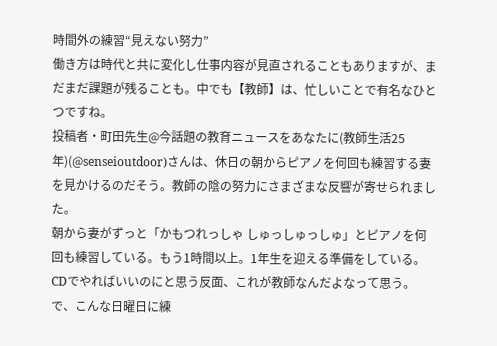時間外の練習“見えない努力”
働き方は時代と共に変化し仕事内容が見直されることもありますが、まだまだ課題が残ることも。中でも【教師】は、忙しいことで有名なひとつですね。
投稿者・町田先生@今話題の教育ニュースをあなたに(教師生活25年)(@senseioutdoor)さんは、休日の朝からピアノを何回も練習する妻を見かけるのだそう。教師の陰の努力にさまざまな反響が寄せられました。
朝から妻がずっと「かもつれっしゃ しゅっしゅっしゅ」とピアノを何回も練習している。もう1時間以上。1年生を迎える準備をしている。CDでやればいいのにと思う反面、これが教師なんだよなって思う。で、こんな日曜日に練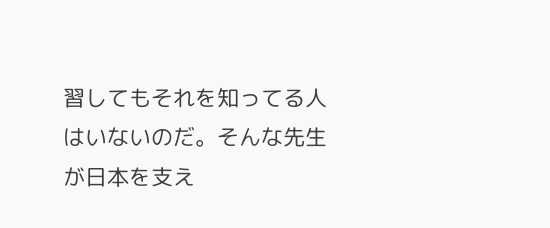習してもそれを知ってる人はいないのだ。そんな先生が日本を支え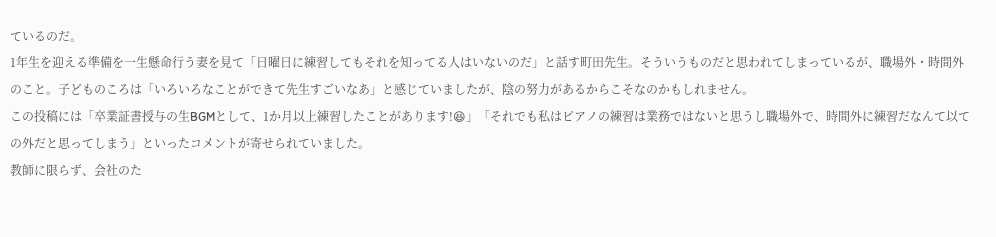ているのだ。
1年生を迎える準備を一生懸命行う妻を見て「日曜日に練習してもそれを知ってる人はいないのだ」と話す町田先生。そういうものだと思われてしまっているが、職場外・時間外のこと。子どものころは「いろいろなことができて先生すごいなあ」と感じていましたが、陰の努力があるからこそなのかもしれません。
この投稿には「卒業証書授与の生BGMとして、1か月以上練習したことがあります!😆」「それでも私はピアノの練習は業務ではないと思うし職場外で、時間外に練習だなんて以ての外だと思ってしまう」といったコメントが寄せられていました。
教師に限らず、会社のた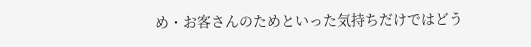め・お客さんのためといった気持ちだけではどう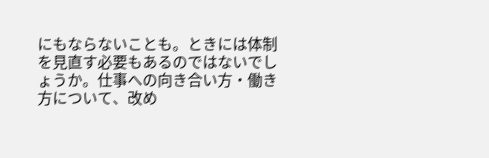にもならないことも。ときには体制を見直す必要もあるのではないでしょうか。仕事への向き合い方・働き方について、改め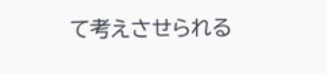て考えさせられる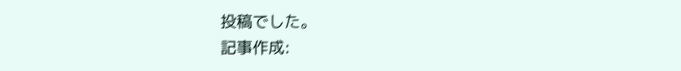投稿でした。
記事作成: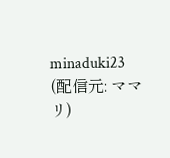minaduki23
(配信元: ママリ)